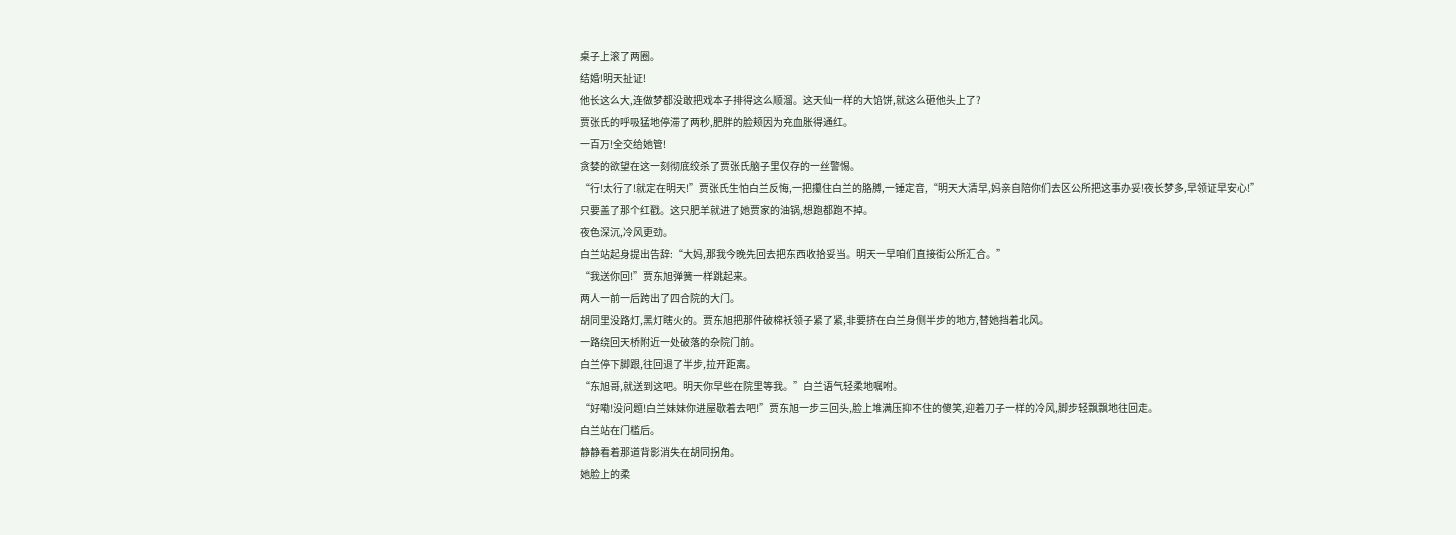桌子上滚了两圈。
结婚!明天扯证!
他长这么大,连做梦都没敢把戏本子排得这么顺溜。这天仙一样的大馅饼,就这么砸他头上了?
贾张氏的呼吸猛地停滞了两秒,肥胖的脸颊因为充血胀得通红。
一百万!全交给她管!
贪婪的欲望在这一刻彻底绞杀了贾张氏脑子里仅存的一丝警惕。
“行!太行了!就定在明天!”贾张氏生怕白兰反悔,一把攥住白兰的胳膊,一锤定音,“明天大清早,妈亲自陪你们去区公所把这事办妥!夜长梦多,早领证早安心!”
只要盖了那个红戳。这只肥羊就进了她贾家的油锅,想跑都跑不掉。
夜色深沉,冷风更劲。
白兰站起身提出告辞:“大妈,那我今晚先回去把东西收拾妥当。明天一早咱们直接街公所汇合。”
“我送你回!”贾东旭弹簧一样跳起来。
两人一前一后跨出了四合院的大门。
胡同里没路灯,黑灯瞎火的。贾东旭把那件破棉袄领子紧了紧,非要挤在白兰身侧半步的地方,替她挡着北风。
一路绕回天桥附近一处破落的杂院门前。
白兰停下脚跟,往回退了半步,拉开距离。
“东旭哥,就送到这吧。明天你早些在院里等我。”白兰语气轻柔地嘱咐。
“好嘞!没问题!白兰妹妹你进屋歇着去吧!”贾东旭一步三回头,脸上堆满压抑不住的傻笑,迎着刀子一样的冷风,脚步轻飘飘地往回走。
白兰站在门槛后。
静静看着那道背影消失在胡同拐角。
她脸上的柔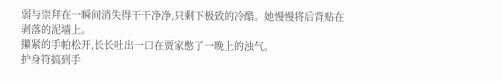弱与崇拜在一瞬间消失得干干净净,只剩下极致的冷酷。她慢慢将后背贴在剥落的泥墙上。
攥紧的手帕松开,长长吐出一口在贾家憋了一晚上的浊气。
护身符搞到手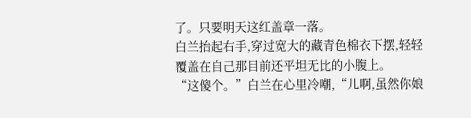了。只要明天这红盖章一落。
白兰抬起右手,穿过宽大的藏青色棉衣下摆,轻轻覆盖在自己那目前还平坦无比的小腹上。
“这傻个。”白兰在心里冷嘲,“儿啊,虽然你娘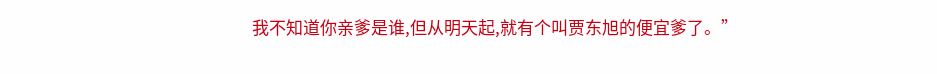我不知道你亲爹是谁,但从明天起,就有个叫贾东旭的便宜爹了。”